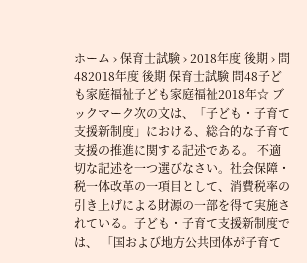ホーム › 保育士試験 › 2018年度 後期 › 問482018年度 後期 保育士試験 問48子ども家庭福祉子ども家庭福祉2018年☆ ブックマーク次の文は、「子ども・子育て支援新制度」における、総合的な子育て支援の推進に関する記述である。 不適切な記述を一つ選びなさい。社会保障・税一体改革の一項目として、消費税率の引き上げによる財源の一部を得て実施されている。子ども・子育て支援新制度では、 「国および地方公共団体が子育て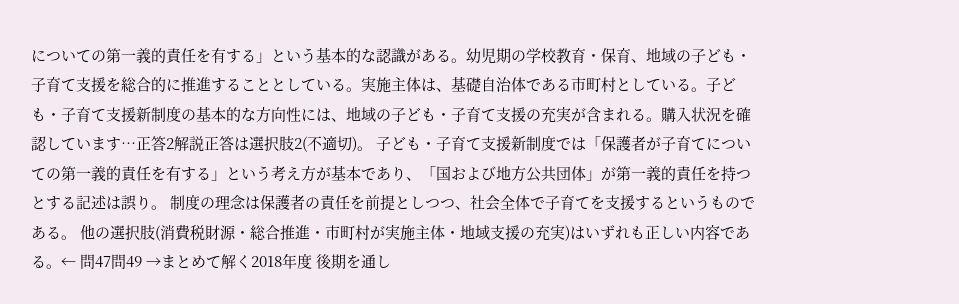についての第一義的責任を有する」という基本的な認識がある。幼児期の学校教育・保育、地域の子ども・子育て支援を総合的に推進することとしている。実施主体は、基礎自治体である市町村としている。子ども・子育て支援新制度の基本的な方向性には、地域の子ども・子育て支援の充実が含まれる。購入状況を確認しています…正答2解説正答は選択肢2(不適切)。 子ども・子育て支援新制度では「保護者が子育てについての第一義的責任を有する」という考え方が基本であり、「国および地方公共団体」が第一義的責任を持つとする記述は誤り。 制度の理念は保護者の責任を前提としつつ、社会全体で子育てを支援するというものである。 他の選択肢(消費税財源・総合推進・市町村が実施主体・地域支援の充実)はいずれも正しい内容である。← 問47問49 →まとめて解く2018年度 後期を通し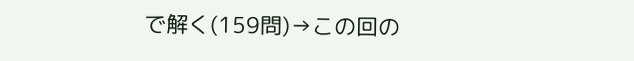で解く(159問)→この回の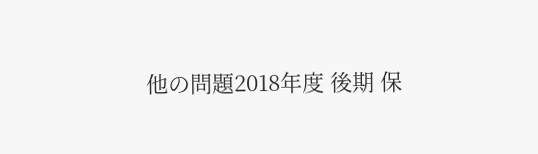他の問題2018年度 後期 保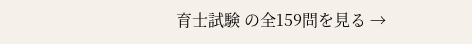育士試験 の全159問を見る →